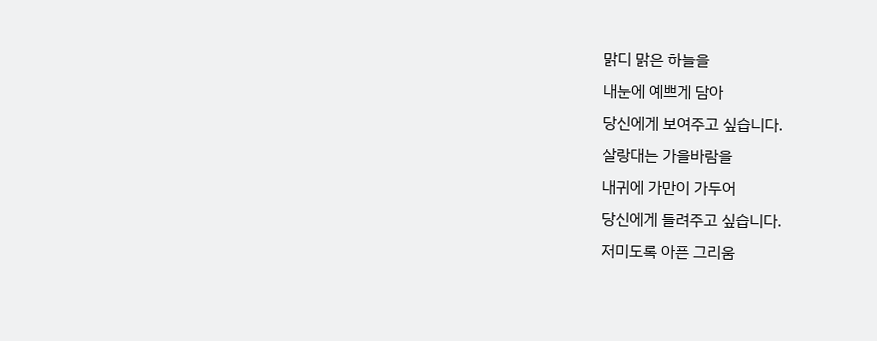맑디 맑은 하늘을
내눈에 예쁘게 담아
당신에게 보여주고 싶습니다.
살랑대는 가을바람을
내귀에 가만이 가두어
당신에게 들려주고 싶습니다.
저미도록 아픈 그리움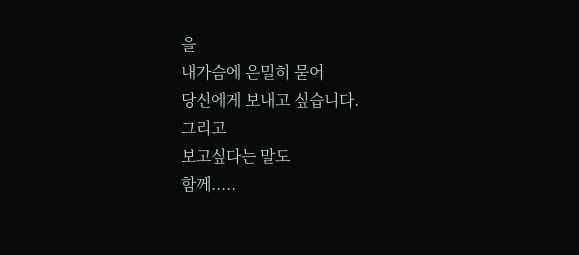을
내가슴에 은밀히 묻어
당신에게 보내고 싶습니다.
그리고
보고싶다는 말도
함께.....